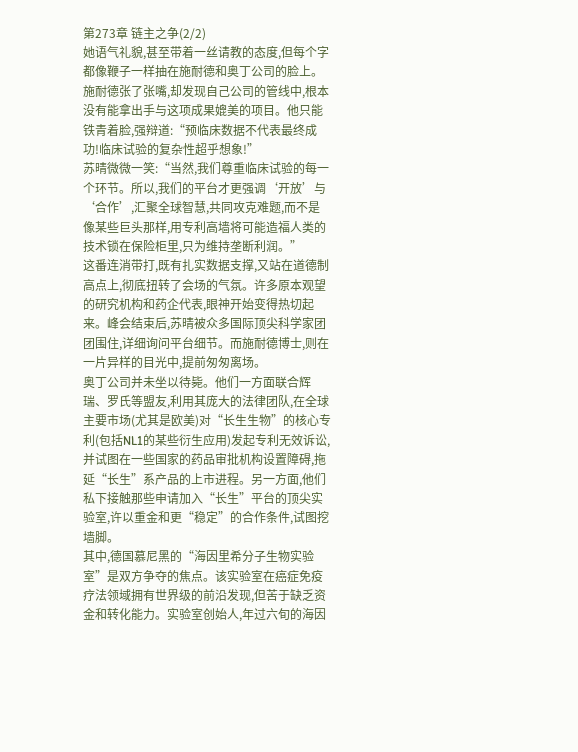第273章 链主之争(2/2)
她语气礼貌,甚至带着一丝请教的态度,但每个字都像鞭子一样抽在施耐德和奥丁公司的脸上。施耐德张了张嘴,却发现自己公司的管线中,根本没有能拿出手与这项成果媲美的项目。他只能铁青着脸,强辩道:“预临床数据不代表最终成功!临床试验的复杂性超乎想象!”
苏晴微微一笑:“当然,我们尊重临床试验的每一个环节。所以,我们的平台才更强调‘开放’与‘合作’,汇聚全球智慧,共同攻克难题,而不是像某些巨头那样,用专利高墙将可能造福人类的技术锁在保险柜里,只为维持垄断利润。”
这番连消带打,既有扎实数据支撑,又站在道德制高点上,彻底扭转了会场的气氛。许多原本观望的研究机构和药企代表,眼神开始变得热切起来。峰会结束后,苏晴被众多国际顶尖科学家团团围住,详细询问平台细节。而施耐德博士,则在一片异样的目光中,提前匆匆离场。
奥丁公司并未坐以待毙。他们一方面联合辉瑞、罗氏等盟友,利用其庞大的法律团队,在全球主要市场(尤其是欧美)对“长生生物”的核心专利(包括NL1的某些衍生应用)发起专利无效诉讼,并试图在一些国家的药品审批机构设置障碍,拖延“长生”系产品的上市进程。另一方面,他们私下接触那些申请加入“长生”平台的顶尖实验室,许以重金和更“稳定”的合作条件,试图挖墙脚。
其中,德国慕尼黑的“海因里希分子生物实验室”是双方争夺的焦点。该实验室在癌症免疫疗法领域拥有世界级的前沿发现,但苦于缺乏资金和转化能力。实验室创始人,年过六旬的海因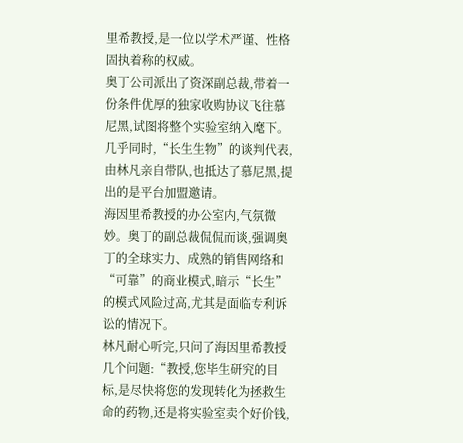里希教授,是一位以学术严谨、性格固执着称的权威。
奥丁公司派出了资深副总裁,带着一份条件优厚的独家收购协议飞往慕尼黑,试图将整个实验室纳入麾下。几乎同时,“长生生物”的谈判代表,由林凡亲自带队,也抵达了慕尼黑,提出的是平台加盟邀请。
海因里希教授的办公室内,气氛微妙。奥丁的副总裁侃侃而谈,强调奥丁的全球实力、成熟的销售网络和“可靠”的商业模式,暗示“长生”的模式风险过高,尤其是面临专利诉讼的情况下。
林凡耐心听完,只问了海因里希教授几个问题:“教授,您毕生研究的目标,是尽快将您的发现转化为拯救生命的药物,还是将实验室卖个好价钱,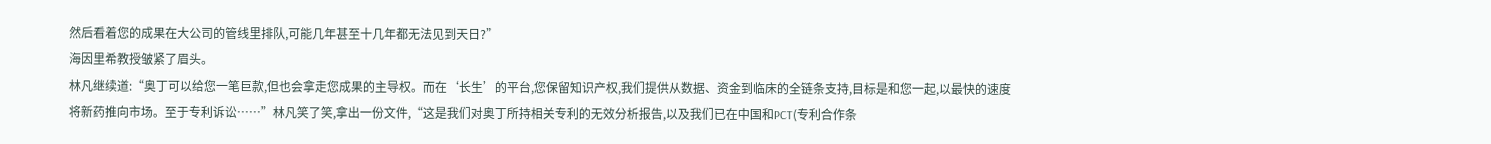然后看着您的成果在大公司的管线里排队,可能几年甚至十几年都无法见到天日?”
海因里希教授皱紧了眉头。
林凡继续道:“奥丁可以给您一笔巨款,但也会拿走您成果的主导权。而在‘长生’的平台,您保留知识产权,我们提供从数据、资金到临床的全链条支持,目标是和您一起,以最快的速度将新药推向市场。至于专利诉讼……”林凡笑了笑,拿出一份文件,“这是我们对奥丁所持相关专利的无效分析报告,以及我们已在中国和PCT(专利合作条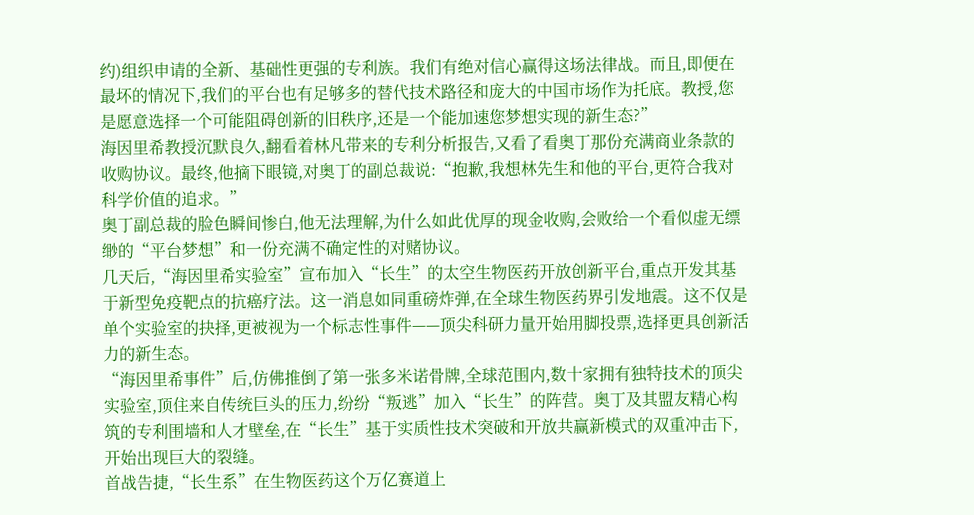约)组织申请的全新、基础性更强的专利族。我们有绝对信心赢得这场法律战。而且,即便在最坏的情况下,我们的平台也有足够多的替代技术路径和庞大的中国市场作为托底。教授,您是愿意选择一个可能阻碍创新的旧秩序,还是一个能加速您梦想实现的新生态?”
海因里希教授沉默良久,翻看着林凡带来的专利分析报告,又看了看奥丁那份充满商业条款的收购协议。最终,他摘下眼镜,对奥丁的副总裁说:“抱歉,我想林先生和他的平台,更符合我对科学价值的追求。”
奥丁副总裁的脸色瞬间惨白,他无法理解,为什么如此优厚的现金收购,会败给一个看似虚无缥缈的“平台梦想”和一份充满不确定性的对赌协议。
几天后,“海因里希实验室”宣布加入“长生”的太空生物医药开放创新平台,重点开发其基于新型免疫靶点的抗癌疗法。这一消息如同重磅炸弹,在全球生物医药界引发地震。这不仅是单个实验室的抉择,更被视为一个标志性事件——顶尖科研力量开始用脚投票,选择更具创新活力的新生态。
“海因里希事件”后,仿佛推倒了第一张多米诺骨牌,全球范围内,数十家拥有独特技术的顶尖实验室,顶住来自传统巨头的压力,纷纷“叛逃”加入“长生”的阵营。奥丁及其盟友精心构筑的专利围墙和人才壁垒,在“长生”基于实质性技术突破和开放共赢新模式的双重冲击下,开始出现巨大的裂缝。
首战告捷,“长生系”在生物医药这个万亿赛道上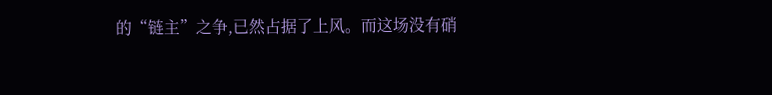的“链主”之争,已然占据了上风。而这场没有硝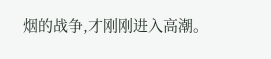烟的战争,才刚刚进入高潮。